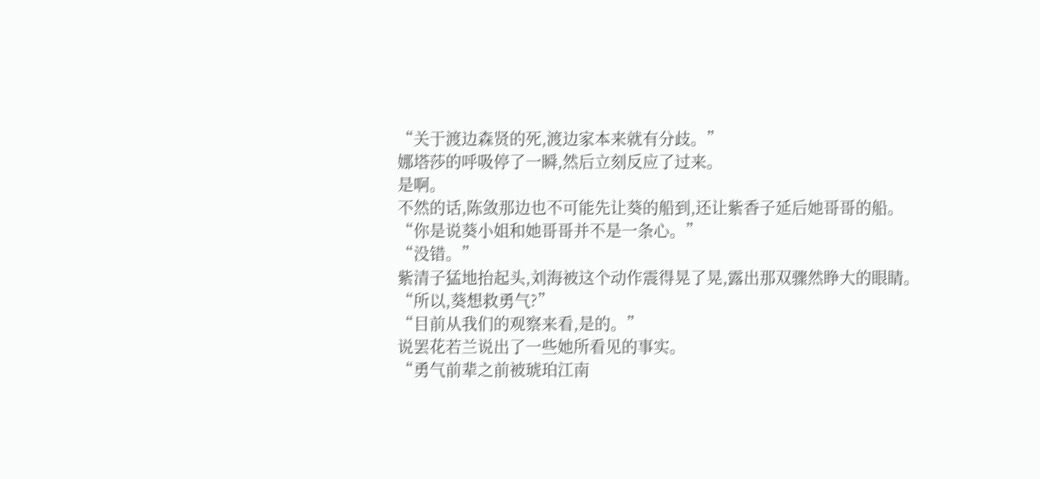“关于渡边森贤的死,渡边家本来就有分歧。”
娜塔莎的呼吸停了一瞬,然后立刻反应了过来。
是啊。
不然的话,陈敛那边也不可能先让葵的船到,还让紫香子延后她哥哥的船。
“你是说葵小姐和她哥哥并不是一条心。”
“没错。”
紫清子猛地抬起头,刘海被这个动作震得晃了晃,露出那双骤然睁大的眼睛。
“所以,葵想救勇气?”
“目前从我们的观察来看,是的。”
说罢花若兰说出了一些她所看见的事实。
“勇气前辈之前被琥珀江南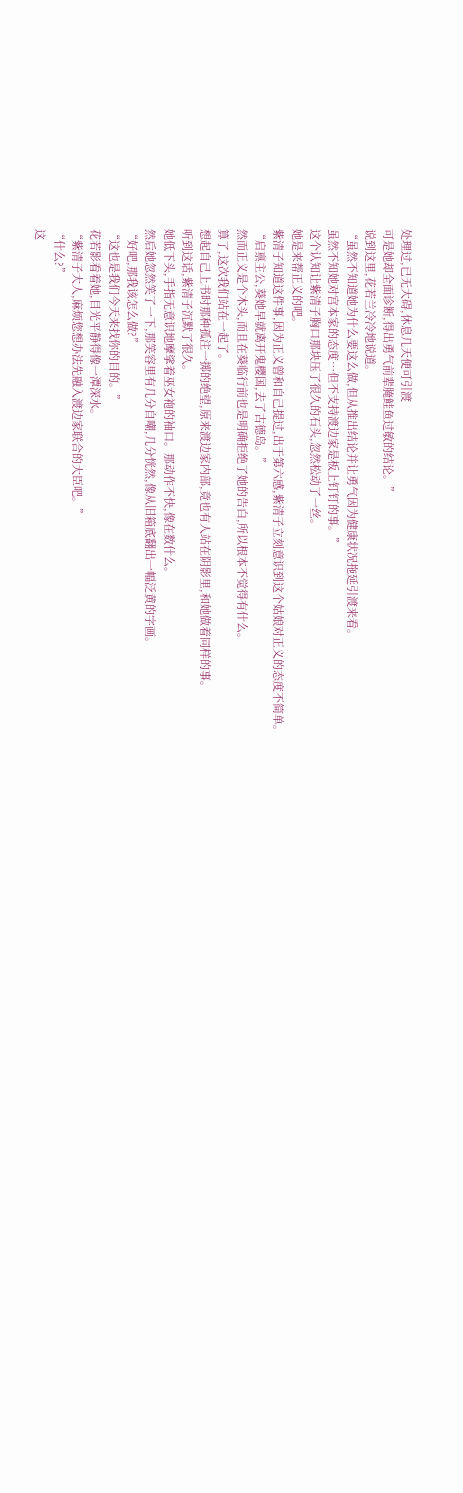处理过,已无大碍,休息几天便可引渡
可是她却全面诊断,得出勇气前辈腌鲑鱼过敏的结论。”
说到这里,花若兰冷冷地说道。
“虽然不知道她为什么要这么做,但从推出结论并让勇气因为健康状况拖延引渡来看。
虽然不知她对宫本家的态度…但不支持渡边家是板上钉钉的事。”
这个认知让紫清子胸口那块压了很久的石头,忽然松动了一丝。
她是来帮正义的吧。
紫清子知道这件事,因为正义曾和自己提过,出于第六感,紫清子立刻意识到这个姑娘对正义的态度不简单。
“启禀主公,葵她早就离开鬼樱国,去了古德岛。”
然而正义是个木头,而且在葵临行前也是明确拒绝了她的告白,所以根本不觉得有什么。
算了,这次我们站在一起了。
想起自己上书时那种孤注一掷的绝望,原来渡边家内部,竟也有人站在阴影里,和她做着同样的事。
听到这话,紫清子沉默了很久。
她低下头,手指无意识地摩挲着巫女袍的袖口。那动作不快,像在数什么。
然后她忽然笑了一下,那笑容里有几分自嘲,几分恍然,像从旧箱底翻出一幅泛黄的字画。
“好吧,那我该怎么做?”
“这也是我们今天来找你的目的。”
花若影看着她,目光平静得像一潭深水。
“紫清子大人,麻烦您想办法先融入渡边家联合的大臣吧。”
“什么?”
这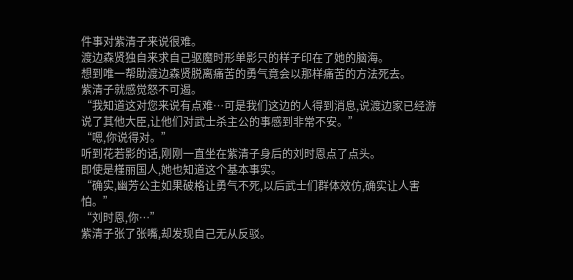件事对紫清子来说很难。
渡边森贤独自来求自己驱魔时形单影只的样子印在了她的脑海。
想到唯一帮助渡边森贤脱离痛苦的勇气竟会以那样痛苦的方法死去。
紫清子就感觉怒不可遏。
“我知道这对您来说有点难…可是我们这边的人得到消息,说渡边家已经游说了其他大臣,让他们对武士杀主公的事感到非常不安。”
“嗯,你说得对。”
听到花若影的话,刚刚一直坐在紫清子身后的刘时恩点了点头。
即使是槿丽国人,她也知道这个基本事实。
“确实,幽芳公主如果破格让勇气不死,以后武士们群体效仿,确实让人害怕。”
“刘时恩,你…”
紫清子张了张嘴,却发现自己无从反驳。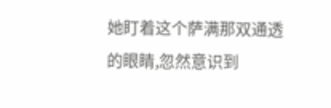她盯着这个萨满那双通透的眼睛,忽然意识到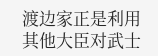渡边家正是利用其他大臣对武士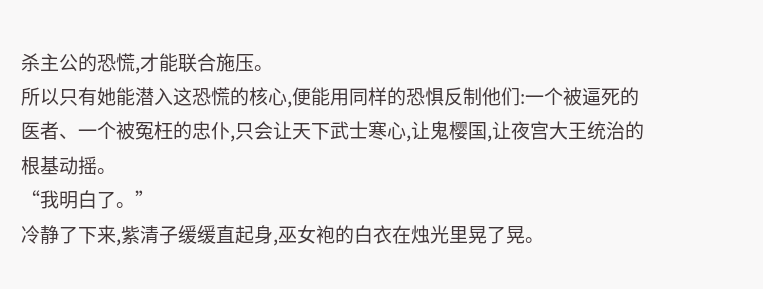杀主公的恐慌,才能联合施压。
所以只有她能潜入这恐慌的核心,便能用同样的恐惧反制他们:一个被逼死的医者、一个被冤枉的忠仆,只会让天下武士寒心,让鬼樱国,让夜宫大王统治的根基动摇。
“我明白了。”
冷静了下来,紫清子缓缓直起身,巫女袍的白衣在烛光里晃了晃。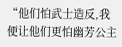“他们怕武士造反,我便让他们更怕幽芳公主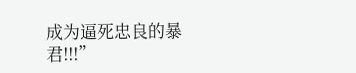成为逼死忠良的暴君!!!”